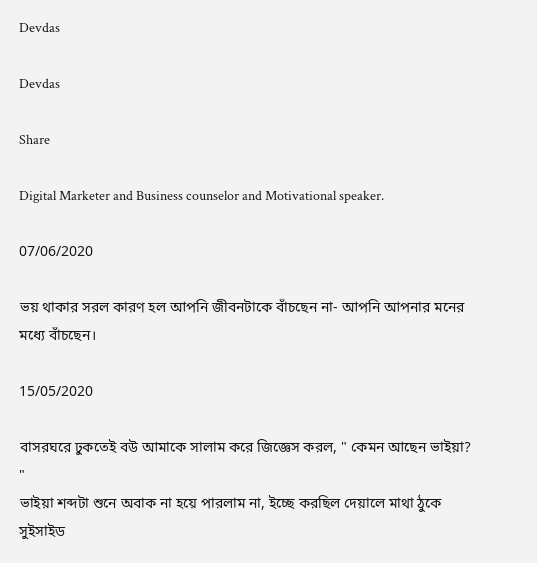Devdas

Devdas

Share

Digital Marketer and Business counselor and Motivational speaker.

07/06/2020

ভয় থাকার সরল কারণ হল আপনি জীবনটাকে বাঁচছেন না- আপনি আপনার মনের মধ্যে বাঁচছেন।

15/05/2020

বাসরঘরে ঢুকতেই বউ আমাকে সালাম করে জিজ্ঞেস করল, " কেমন আছেন ভাইয়া? "
ভাইয়া শব্দটা শুনে অবাক না হয়ে পারলাম না, ইচ্ছে করছিল দেয়ালে মাথা ঠুকে সুইসাইড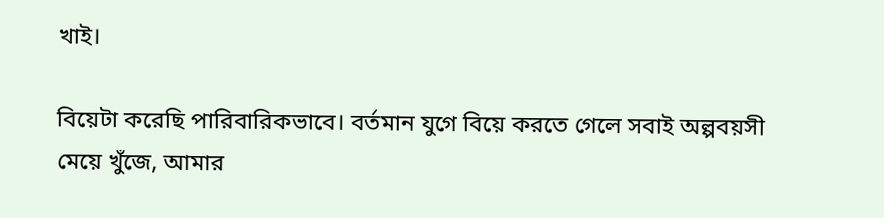খাই।

বিয়েটা করেছি পারিবারিকভাবে। বর্তমান যুগে বিয়ে করতে গেলে সবাই অল্পবয়সী মেয়ে খুঁজে, আমার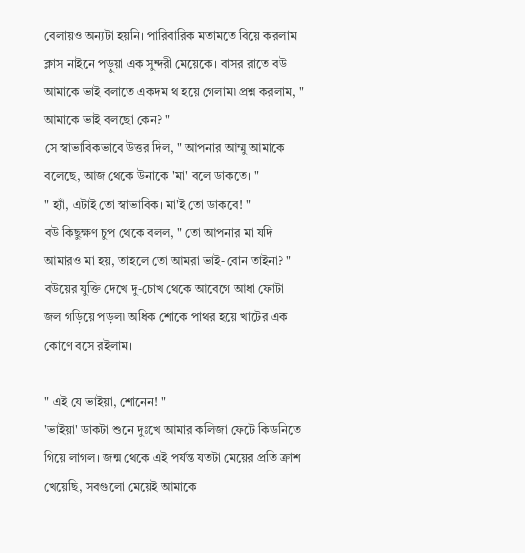বেলায়ও অন্যটা হয়নি। পারিবারিক মতামতে বিয়ে করলাম ক্লাস নাইনে পড়ুয়া এক সুন্দরী মেয়েকে। বাসর রাতে বউ আমাকে ভাই বলাতে একদম থ হয়ে গেলাম৷ প্রশ্ন করলাম, " আমাকে ভাই বলছো কেন? "
সে স্বাভাবিকভাবে উত্তর দিল, " আপনার আম্মু আমাকে বলেছে, আজ থেকে উনাকে 'মা' বলে ডাকতে। "
" হ্যাঁ, এটাই তো স্বাভাবিক। মা'ই তো ডাকবে! "
বউ কিছুক্ষণ চুপ থেকে বলল, " তো আপনার মা যদি আমারও মা হয়, তাহলে তো আমরা ভাই-বোন তাইনা? "
বউয়ের যুক্তি দেখে দু-চোখ থেকে আবেগে আধা ফোটা জল গড়িয়ে পড়ল৷ অধিক শোকে পাথর হয়ে খাটের এক কোণে বসে রইলাম।

" এই যে ভাইয়া, শোনেন! "
'ভাইয়া' ডাকটা শুনে দুঃখে আমার কলিজা ফেটে কিডনিতে গিয়ে লাগল। জন্ম থেকে এই পর্যন্ত যতটা মেয়ের প্রতি ক্রাশ খেয়েছি, সবগুলো মেয়েই আমাকে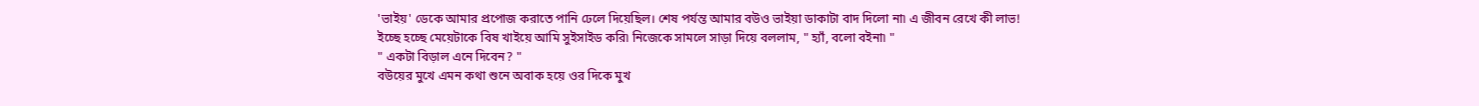'ভাইয়' ডেকে আমার প্রপোজ করাতে পানি ঢেলে দিয়েছিল। শেষ পর্যন্ত আমার বউও ভাইয়া ডাকাটা বাদ দিলো না৷ এ জীবন রেখে কী লাভ! ইচ্ছে হচ্ছে মেয়েটাকে বিষ খাইয়ে আমি সুইসাইড করি৷ নিজেকে সামলে সাড়া দিয়ে বললাম, " হ্যাঁ, বলো বইনা৷ "
" একটা বিড়াল এনে দিবেন? "
বউয়ের মুখে এমন কথা শুনে অবাক হয়ে ওর দিকে মুখ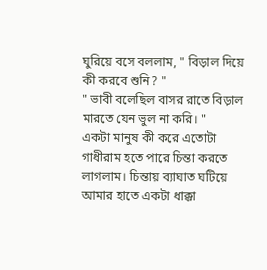ঘুরিয়ে বসে বললাম, " বিড়াল দিয়ে কী করবে শুনি? "
" ভাবী বলেছিল বাসর রাতে বিড়াল মারতে যেন ভুল না করি। "
একটা মানুষ কী করে এতোটা গাধীরাম হতে পারে চিন্তা করতে লাগলাম। চিন্তায় ব্যাঘাত ঘটিয়ে আমার হাতে একটা ধাক্কা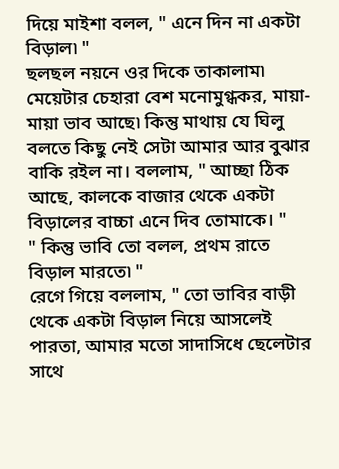দিয়ে মাইশা বলল, " এনে দিন না একটা বিড়াল৷ "
ছলছল নয়নে ওর দিকে তাকালাম৷ মেয়েটার চেহারা বেশ মনোমুগ্ধকর, মায়া-মায়া ভাব আছে৷ কিন্তু মাথায় যে ঘিলু বলতে কিছু নেই সেটা আমার আর বুঝার বাকি রইল না। বললাম, " আচ্ছা ঠিক আছে, কালকে বাজার থেকে একটা বিড়ালের বাচ্চা এনে দিব তোমাকে। "
" কিন্তু ভাবি তো বলল, প্রথম রাতে বিড়াল মারতে৷ "
রেগে গিয়ে বললাম, " তো ভাবির বাড়ী থেকে একটা বিড়াল নিয়ে আসলেই পারতা, আমার মতো সাদাসিধে ছেলেটার সাথে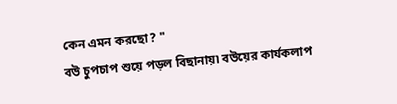কেন এমন করছো? "
বউ চুপচাপ শুয়ে পড়ল বিছানায়৷ বউয়ের কার্যকলাপ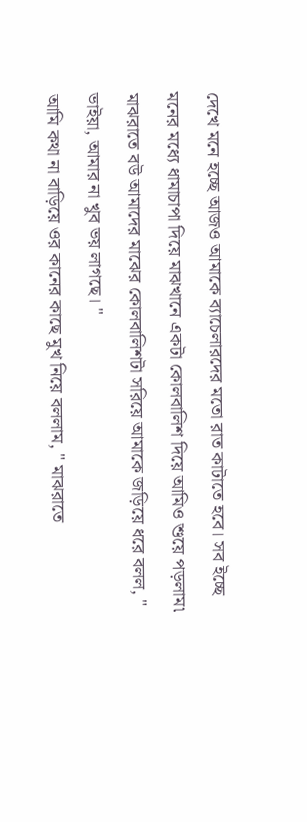দেখে মনে হচ্ছে আজও আমাকে ব্যাচেলারদের মতো রাত কাটাতে হবে। সব ইচ্ছে মনের মধ্যে ধামাচাপা দিয়ে মাঝখানে একটা কোলবালিশ দিয়ে আমিও শুয়ে পড়লাম৷
মাঝরাতে বউ আমাদের মাঝের কোলবালিশটা সরিয়ে আমাকে জড়িয়ে ধরে বলল, " ভাইয়া, আমার না খুব ভয় লাগছে। "
আমি কথা না বাড়িয়ে ওর কানের কাছে মুখ নিয়ে বললাম, " মাঝরাতে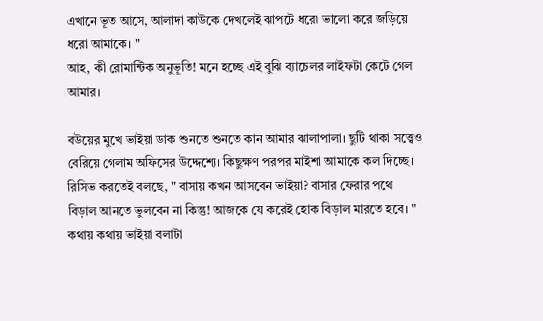এখানে ভূত আসে, আলাদা কাউকে দেখলেই ঝাপটে ধরে৷ ভালো করে জড়িয়ে ধরো আমাকে। "
আহ, কী রোমান্টিক অনুভূতি! মনে হচ্ছে এই বুঝি ব্যাচেলর লাইফটা কেটে গেল আমার।

বউয়ের মুখে ভাইয়া ডাক শুনতে শুনতে কান আমার ঝালাপালা। ছুটি থাকা সত্ত্বেও বেরিয়ে গেলাম অফিসের উদ্দেশ্যে। কিছুক্ষণ পরপর মাইশা আমাকে কল দিচ্ছে। রিসিভ করতেই বলছে, " বাসায় কখন আসবেন ভাইয়া? বাসার ফেরার পথে বিড়াল আনতে ভুলবেন না কিন্তু! আজকে যে করেই হোক বিড়াল মারতে হবে। "
কথায় কথায় ভাইয়া বলাটা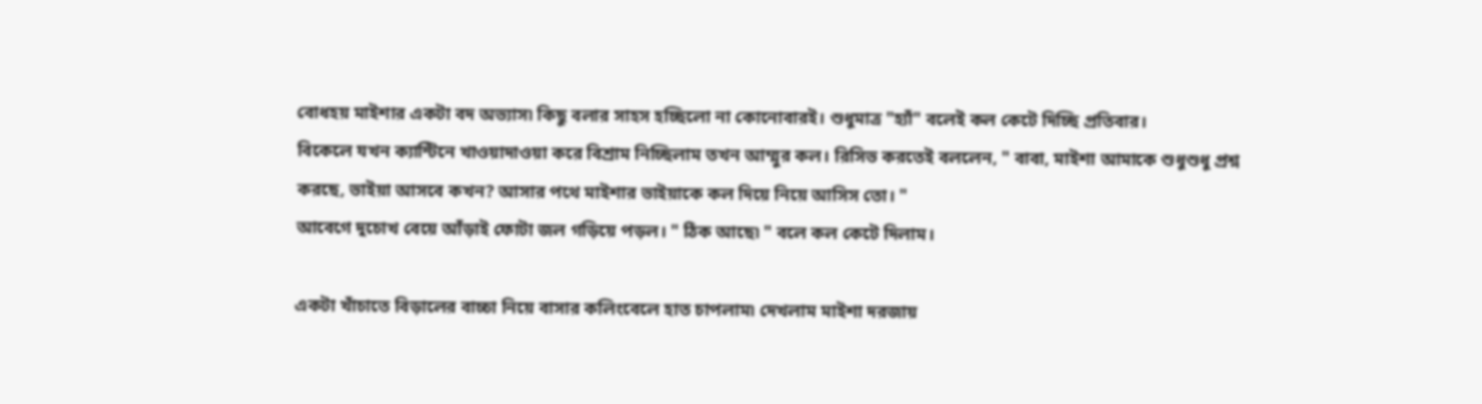বোধহয় মাইশার একটা বদ অভ্যাস৷ কিছু বলার সাহস হচ্ছিলো না কোনোবারই। শুধুমাত্র "হ্যাঁ" বলেই কল কেটে দিচ্ছি প্রতিবার।
বিকেলে যখন ক্যান্টিনে খাওয়াদাওয়া করে বিশ্রাম নিচ্ছিলাম তখন আম্মুর কল। রিসিভ করতেই বললেন, " বাবা, মাইশা আমাকে শুধুশুধু প্রশ্ন করছে, ভাইয়া আসবে কখন? আসার পথে মাইশার ভাইয়াকে কল দিয়ে নিয়ে আসিস তো। "
আবেগে দুচোখ বেয়ে আঁড়াই ফোটা জল গড়িয়ে পড়ল। " ঠিক আছে৷ " বলে কল কেটে দিলাম।

একটা খাঁচাতে বিড়ালের বাচ্চা নিয়ে বাসার কলিংবেলে হাত চাপলাম৷ দেখলাম মাইশা দরজায়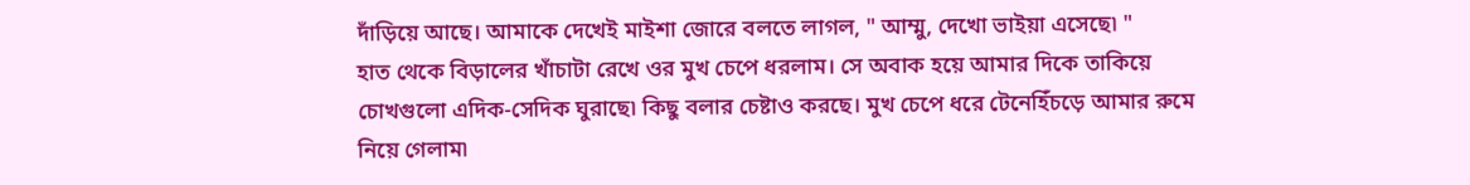দাঁড়িয়ে আছে। আমাকে দেখেই মাইশা জোরে বলতে লাগল, " আম্মু, দেখো ভাইয়া এসেছে৷ "
হাত থেকে বিড়ালের খাঁচাটা রেখে ওর মুখ চেপে ধরলাম। সে অবাক হয়ে আমার দিকে তাকিয়ে চোখগুলো এদিক-সেদিক ঘুরাছে৷ কিছু বলার চেষ্টাও করছে। মুখ চেপে ধরে টেনেহিঁচড়ে আমার রুমে নিয়ে গেলাম৷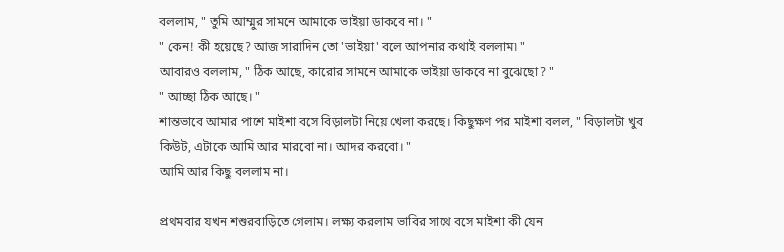বললাম, " তুমি আম্মুর সামনে আমাকে ভাইয়া ডাকবে না। "
" কেন! কী হয়েছে? আজ সারাদিন তো 'ভাইয়া' বলে আপনার কথাই বললাম৷ "
আবারও বললাম, " ঠিক আছে, কারোর সামনে আমাকে ভাইয়া ডাকবে না বুঝেছো? "
" আচ্ছা ঠিক আছে। "
শান্তভাবে আমার পাশে মাইশা বসে বিড়ালটা নিয়ে খেলা করছে। কিছুক্ষণ পর মাইশা বলল, " বিড়ালটা খুব কিউট, এটাকে আমি আর মারবো না। আদর করবো। "
আমি আর কিছু বললাম না।

প্রথমবার যখন শশুরবাড়িতে গেলাম। লক্ষ্য করলাম ভাবির সাথে বসে মাইশা কী যেন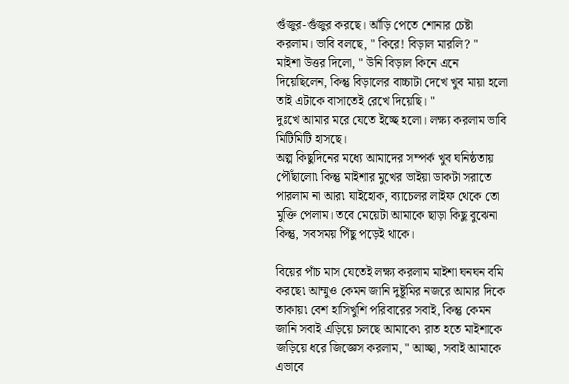গুঁজুর-গুঁজুর করছে। আঁড়ি পেতে শোনার চেষ্টা করলাম। ভাবি বলছে, " কিরে! বিড়াল মারলি? "
মাইশা উত্তর দিলো, " উনি বিড়াল কিনে এনে দিয়েছিলেন, কিন্তু বিড়ালের বাচ্চাটা দেখে খুব মায়া হলো তাই এটাকে বাসাতেই রেখে দিয়েছি। "
দুঃখে আমার মরে যেতে ইচ্ছে হলো। লক্ষ্য করলাম ভাবি মিটিমিটি হাসছে।
অল্প কিছুদিনের মধ্যে আমাদের সম্পর্ক খুব ঘনিষ্ঠতায় পৌঁছালো৷ কিন্তু মাইশার মুখের ভাইয়া ডাকটা সরাতে পারলাম না আর৷ যাইহোক, ব্যাচেলর লাইফ থেকে তো মুক্তি পেলাম। তবে মেয়েটা আমাকে ছাড়া কিছু বুঝেনা কিন্তু, সবসময় পিঁছু পড়েই থাকে।

বিয়ের পাঁচ মাস যেতেই লক্ষ্য করলাম মাইশা ঘনঘন বমি করছে৷ আম্মুও কেমন জানি দুষ্টূমির নজরে আমার দিকে তাকায়৷ বেশ হাসিখুশি পরিবারের সবাই, কিন্তু কেমন জানি সবাই এড়িয়ে চলছে আমাকে৷ রাত হতে মাইশাকে জড়িয়ে ধরে জিজ্ঞেস করলাম, " আচ্ছা, সবাই আমাকে এভাবে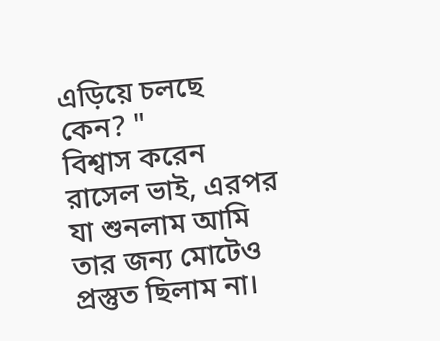এড়িয়ে চলছে কেন? "
বিশ্বাস করেন রাসেল ভাই, এরপর যা শুনলাম আমি তার জন্য মোটেও প্রস্তুত ছিলাম না।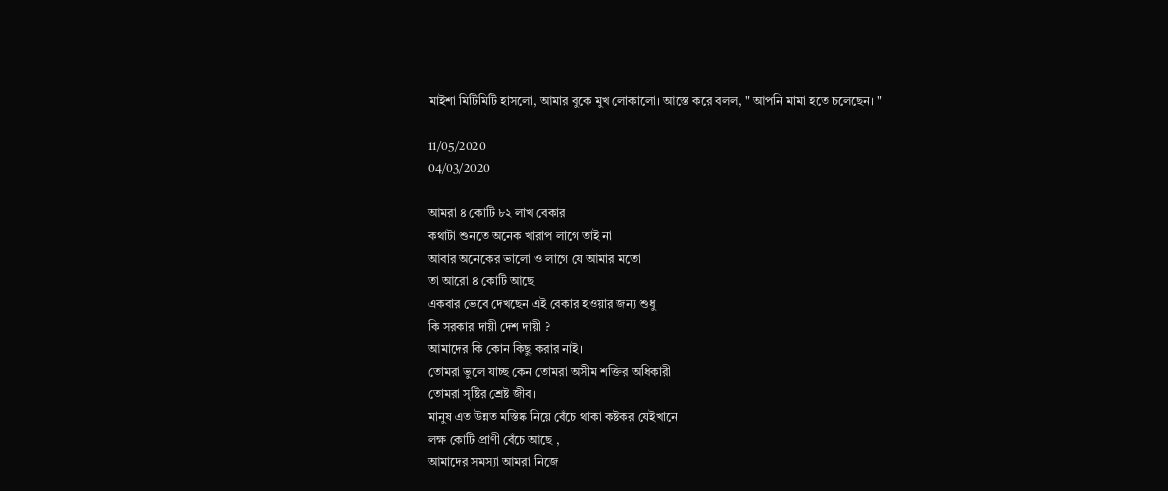মাইশা মিটিমিটি হাসলো, আমার বুকে মুখ লোকালো। আস্তে করে বলল, " আপনি মামা হতে চলেছেন। "

11/05/2020
04/03/2020

আমরা ৪ কোটি ৮২ লাখ বেকার
কথাটা শুনতে অনেক খারাপ লাগে তাই না
আবার অনেকের ভালো ও লাগে যে আমার মতো
তা আরো ৪ কোটি আছে
একবার ভেবে দেখছেন এই বেকার হওয়ার জন্য শুধু
কি সরকার দায়ী দেশ দায়ী ?
আমাদের কি কোন কিছু করার নাই।
তোমরা ভুলে যাচ্ছ কেন তোমরা অসীম শক্তির অধিকারী
তোমরা সৃষ্টির শ্রেষ্ট জীব।
মানুষ এত উন্নত মস্তিষ্ক নিয়ে বেঁচে থাকা কষ্টকর যেইখানে
লক্ষ কোটি প্রাণী বেঁচে আছে ,
আমাদের সমস্যা আমরা নিজে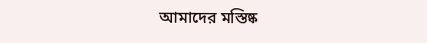আমাদের মস্তিষ্ক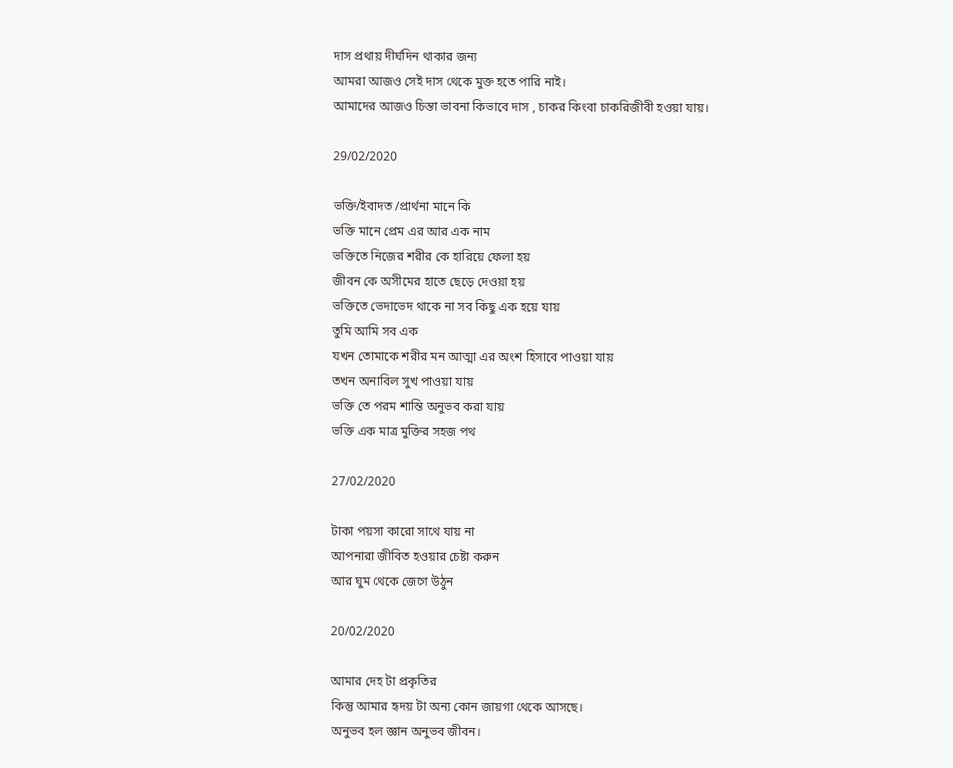দাস প্রথায় দীর্ঘদিন থাকার জন্য
আমরা আজও সেই দাস থেকে মুক্ত হতে পারি নাই।
আমাদের আজও চিন্তা ভাবনা কিভাবে দাস , চাকর কিংবা চাকরিজীবী হওয়া যায়।

29/02/2020

ভক্তি/ইবাদত /প্রার্থনা মানে কি
ভক্তি মানে প্রেম এর আর এক নাম
ভক্তিতে নিজের শরীর কে হারিয়ে ফেলা হয়
জীবন কে অসীমের হাতে ছেড়ে দেওয়া হয়
ভক্তিতে ভেদাভেদ থাকে না সব কিছু এক হয়ে যায়
তুমি আমি সব এক
যখন তোমাকে শরীর মন আত্মা এর অংশ হিসাবে পাওয়া যায়
তখন অনাবিল সুখ পাওয়া যায়
ভক্তি তে পরম শান্তি অনুভব করা যায়
ভক্তি এক মাত্র মুক্তির সহজ পথ

27/02/2020

টাকা পয়সা কারো সাথে যায় না
আপনারা জীবিত হওয়ার চেষ্টা করুন
আর ঘুম থেকে জেগে উঠুন

20/02/2020

আমার দেহ টা প্রকৃতির
কিন্তু আমার হৃদয় টা অন্য কোন জায়গা থেকে আসছে।
অনুভব হল জ্ঞান অনুভব জীবন।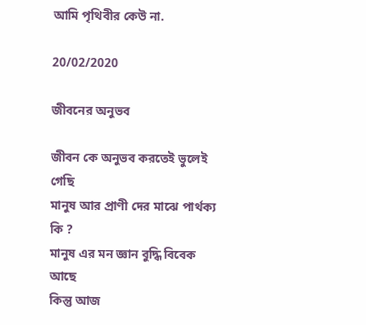আমি পৃথিবীর কেউ না.

20/02/2020

জীবনের অনুভব

জীবন কে অনুভব করতেই ভুলেই গেছি
মানুষ আর প্রাণী দের মাঝে পার্থক্য কি ?
মানুষ এর মন জ্ঞান বুদ্ধি বিবেক আছে
কিন্তু আজ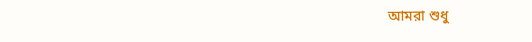আমরা শুধু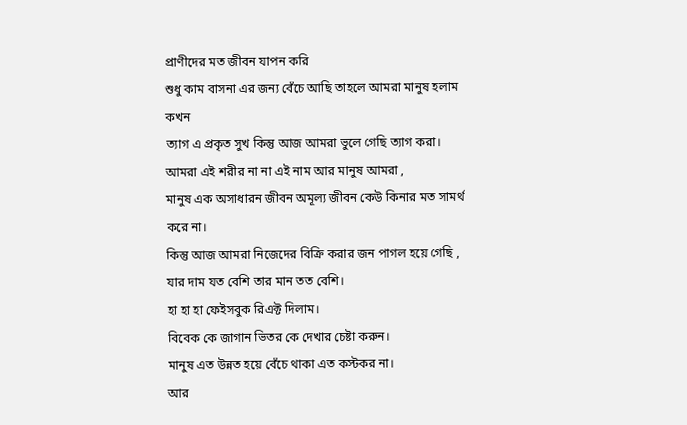প্রাণীদের মত জীবন যাপন করি
শুধু কাম বাসনা এর জন্য বেঁচে আছি তাহলে আমরা মানুষ হলাম কখন
ত্যাগ এ প্রকৃত সুখ কিন্তু আজ আমরা ভুলে গেছি ত্যাগ করা।
আমরা এই শরীর না না এই নাম আর মানুষ আমরা ,
মানুষ এক অসাধারন জীবন অমূল্য জীবন কেউ কিনার মত সামর্থ করে না।
কিন্তু আজ আমরা নিজেদের বিক্রি করার জন পাগল হয়ে গেছি ,
যার দাম যত বেশি তার মান তত বেশি।
হা হা হা ফেইসবুক রিএক্ট দিলাম।
বিবেক কে জাগান ভিতর কে দেখার চেষ্টা করুন।
মানুষ এত উন্নত হয়ে বেঁচে থাকা এত কস্টকর না।
আর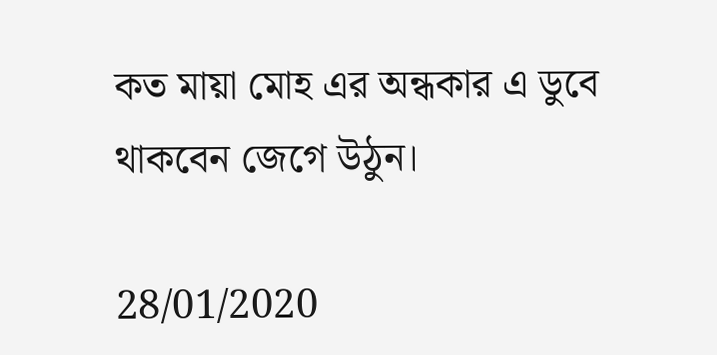কত মায়া মোহ এর অন্ধকার এ ডুবে থাকবেন জেগে উঠুন।

28/01/2020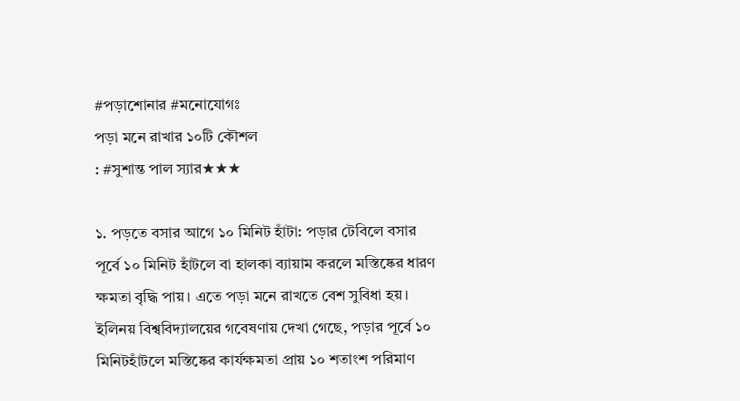#পড়াশোনার #মনোযোগঃ
পড়া মনে রাখার ১০টি কৌশল
: #সুশান্ত পাল স্যার★★★

১. পড়তে বসার আগে ১০ মিনিট হাঁটা: পড়ার টেবিলে বসার পূর্বে ১০ মিনিট হাঁটলে বা হালকা ব্যায়াম করলে মস্তিষ্কের ধারণ ক্ষমতা বৃদ্ধি পায়। এতে পড়া মনে রাখতে বেশ সুবিধা হয়। ইলিনয় বিশ্ববিদ্যালয়ের গবেষণায় দেখা গেছে, পড়ার পূর্বে ১০ মিনিটহাঁটলে মস্তিষ্কের কার্যক্ষমতা প্রায় ১০ শতাংশ পরিমাণ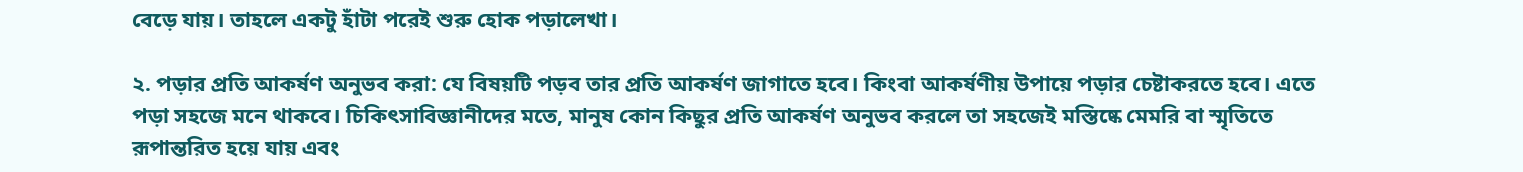বেড়ে যায়। তাহলে একটু হাঁটা পরেই শুরু হোক পড়ালেখা।

২. পড়ার প্রতি আকর্ষণ অনুভব করা: যে বিষয়টি পড়ব তার প্রতি আকর্ষণ জাগাতে হবে। কিংবা আকর্ষণীয় উপায়ে পড়ার চেষ্টাকরতে হবে। এতে পড়া সহজে মনে থাকবে। চিকিৎসাবিজ্ঞানীদের মতে, মানুষ কোন কিছুর প্রতি আকর্ষণ অনুভব করলে তা সহজেই মস্তিষ্কে মেমরি বা স্মৃতিতে রূপান্তরিত হয়ে যায় এবং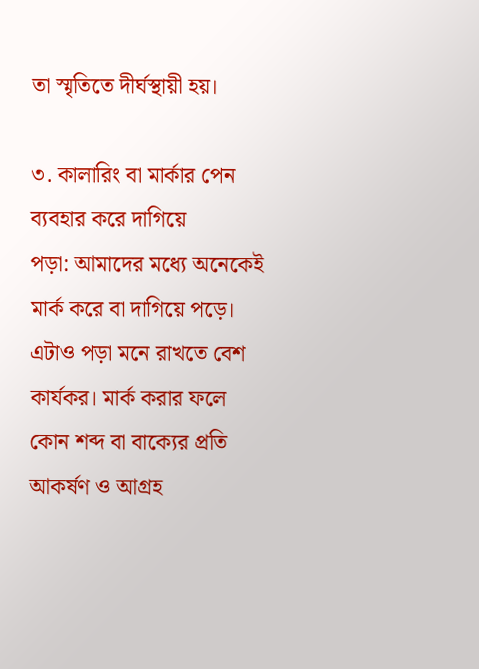তা স্মৃতিতে দীর্ঘস্থায়ী হয়।

৩. কালারিং বা মার্কার পেন ব্যবহার করে দাগিয়ে
পড়া: আমাদের মধ্যে অনেকেই মার্ক করে বা দাগিয়ে পড়ে।
এটাও পড়া মনে রাখতে বেশ কার্যকর। মার্ক করার ফলে
কোন শব্দ বা বাক্যের প্রতি আকর্ষণ ও আগ্রহ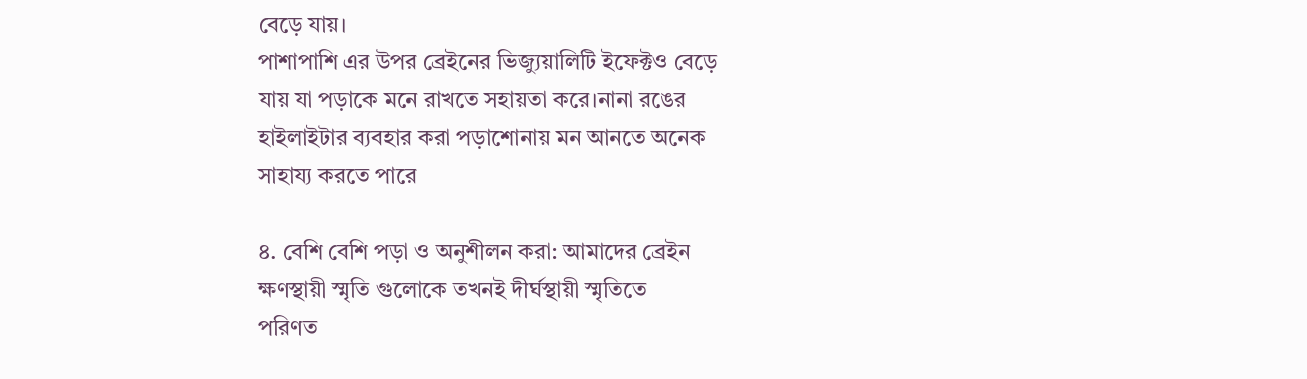বেড়ে যায়।
পাশাপাশি এর উপর ব্রেইনের ভিজ্যুয়ালিটি ইফেক্টও বেড়ে
যায় যা পড়াকে মনে রাখতে সহায়তা করে।নানা রঙের
হাইলাইটার ব্যবহার করা পড়াশোনায় মন আনতে অনেক
সাহায্য করতে পারে

৪. বেশি বেশি পড়া ও অনুশীলন করা: আমাদের ব্রেইন
ক্ষণস্থায়ী স্মৃতি গুলোকে তখনই দীর্ঘস্থায়ী স্মৃতিতে
পরিণত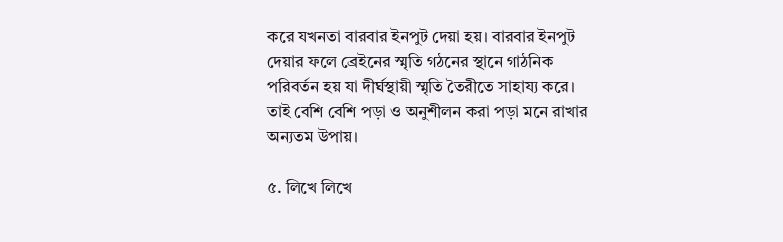করে যখনতা বারবার ইনপুট দেয়া হয়। বারবার ইনপুট
দেয়ার ফলে ব্রেইনের স্মৃতি গঠনের স্থানে গাঠনিক
পরিবর্তন হয় যা দীর্ঘস্থায়ী স্মৃতি তৈরীতে সাহায্য করে।
তাই বেশি বেশি পড়া ও অনুশীলন করা পড়া মনে রাখার
অন্যতম উপায়।

৫. লিখে লিখে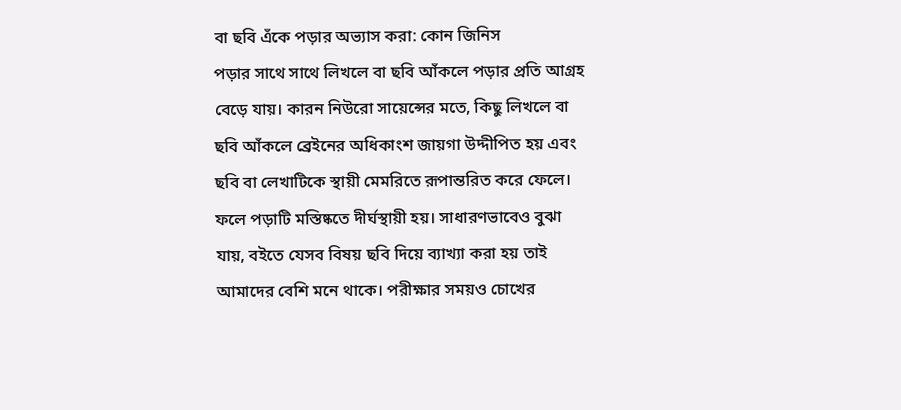বা ছবি এঁকে পড়ার অভ্যাস করা: কোন জিনিস
পড়ার সাথে সাথে লিখলে বা ছবি আঁকলে পড়ার প্রতি আগ্রহ
বেড়ে যায়। কারন নিউরো সায়েন্সের মতে, কিছু লিখলে বা
ছবি আঁকলে ব্রেইনের অধিকাংশ জায়গা উদ্দীপিত হয় এবং
ছবি বা লেখাটিকে স্থায়ী মেমরিতে রূপান্তরিত করে ফেলে।
ফলে পড়াটি মস্তিষ্কতে দীর্ঘস্থায়ী হয়। সাধারণভাবেও বুঝা
যায়, বইতে যেসব বিষয় ছবি দিয়ে ব্যাখ্যা করা হয় তাই
আমাদের বেশি মনে থাকে। পরীক্ষার সময়ও চোখের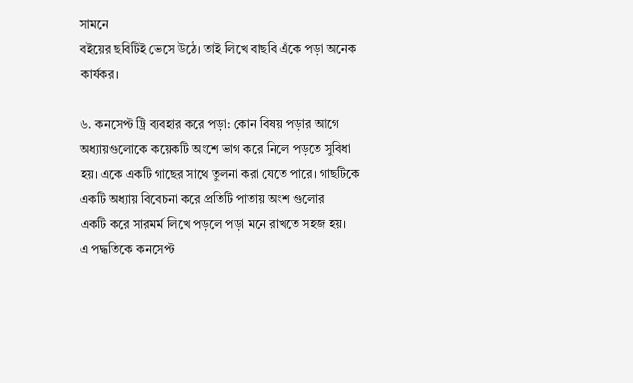সামনে
বইয়ের ছবিটিই ভেসে উঠে। তাই লিখে বাছবি এঁকে পড়া অনেক
কার্যকর।

৬. কনসেপ্ট ট্রি ব্যবহার করে পড়া: কোন বিষয় পড়ার আগে
অধ্যায়গুলোকে কয়েকটি অংশে ভাগ করে নিলে পড়তে সুবিধা
হয়। একে একটি গাছের সাথে তুলনা করা যেতে পারে। গাছটিকে
একটি অধ্যায় বিবেচনা করে প্রতিটি পাতায় অংশ গুলোর
একটি করে সারমর্ম লিখে পড়লে পড়া মনে রাখতে সহজ হয়।
এ পদ্ধতিকে কনসেপ্ট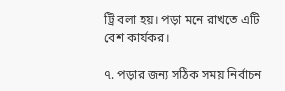ট্রি বলা হয়। পড়া মনে রাখতে এটি
বেশ কার্যকর।

৭. পড়ার জন্য সঠিক সময় নির্বাচন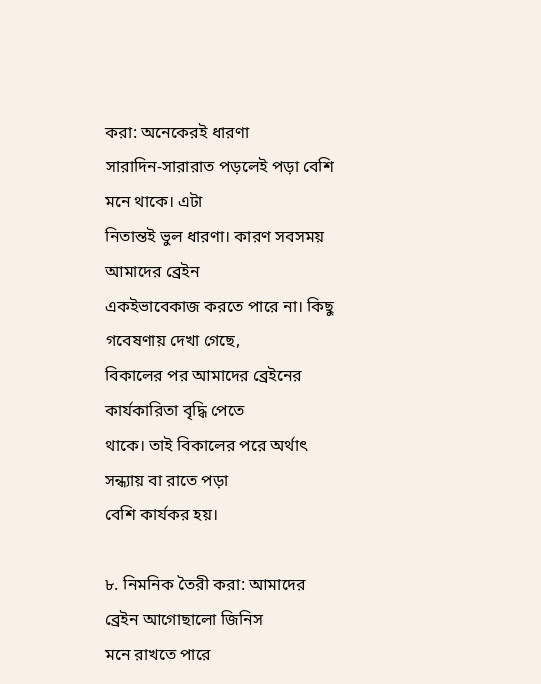করা: অনেকেরই ধারণা
সারাদিন-সারারাত পড়লেই পড়া বেশি মনে থাকে। এটা
নিতান্তই ভুল ধারণা। কারণ সবসময় আমাদের ব্রেইন
একইভাবেকাজ করতে পারে না। কিছু গবেষণায় দেখা গেছে,
বিকালের পর আমাদের ব্রেইনের কার্যকারিতা বৃদ্ধি পেতে
থাকে। তাই বিকালের পরে অর্থাৎ সন্ধ্যায় বা রাতে পড়া
বেশি কার্যকর হয়।

৮. নিমনিক তৈরী করা: আমাদের ব্রেইন আগোছালো জিনিস
মনে রাখতে পারে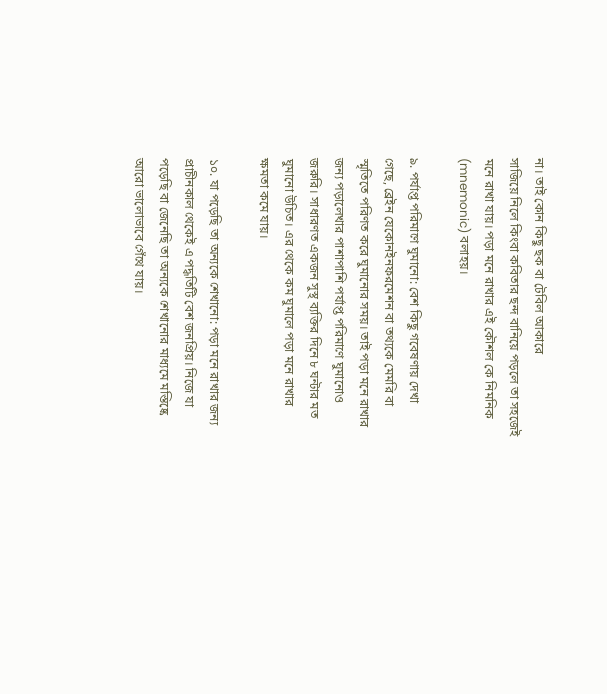না। তাই কোন কিছু ছক বা টেবিল আকারে
সাজিয়ে নিলে কিংবা কবিতার ছন্দ বানিয়ে পড়লে তা সহজেই
মনে রাখা যায়। পড়া মনে রাখার এই কৌশল কে নিমনিক
(mnemonic) বলাহয়।

৯. পর্যাপ্ত পরিমাণে ঘুমানো: বেশ কিছু গবেষণায় দেখা
গেছে, ব্রেইন যেকোনইনফরমেশন বা তথ্যকে মেমরি বা
স্মৃতিতে পরিণত করে ঘুমানোর সময়। তাই পড়া মনে রাখার
জন্য পড়ালেখার পাশাপাশি পর্যাপ্ত পরিমাণে ঘুমানোও
জরুরি। সাধারণত একজন সুস্থ ব্যক্তির দিনে ৮ ঘন্টার মত
ঘুমানো উচিত। এর থেকে কম ঘুমালে পড়া মনে রাখার
ক্ষমতা কমে যায়।

১০. যা পড়েছি তা অন্যকে শেখানো: পড়া মনে রাখার জন্য
প্রাচীনকাল থেকেই এ পদ্ধতিটি বেশ জনপ্রিয়। নিজে যা
পড়েছি বা জেনেছি তা অন্যকে শেখানোর মাধ্যমে মস্তিষ্কে
আরো ভালোভাবে গেঁথে যায়।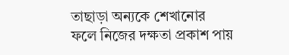তাছাড়া অন্যকে শেখানোর
ফলে নিজের দক্ষতা প্রকাশ পায়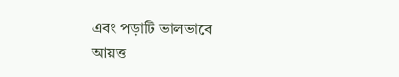এবং পড়াটি ভালভাবে
আয়ত্ত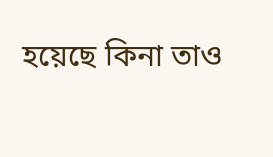হয়েছে কিনা তাও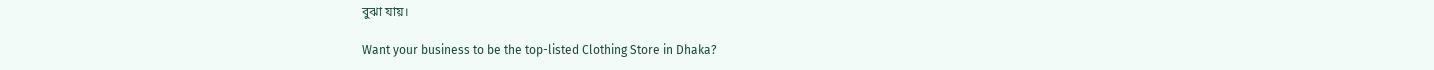বুঝা যায়।

Want your business to be the top-listed Clothing Store in Dhaka?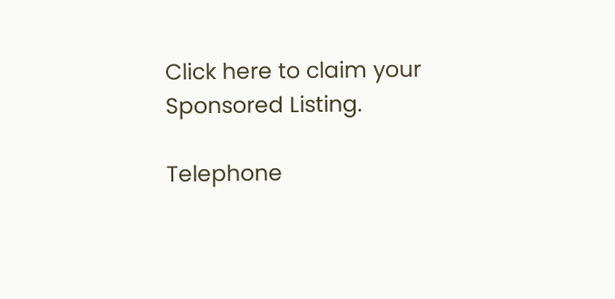Click here to claim your Sponsored Listing.

Telephone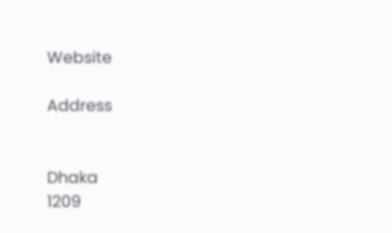Website

Address


Dhaka
1209